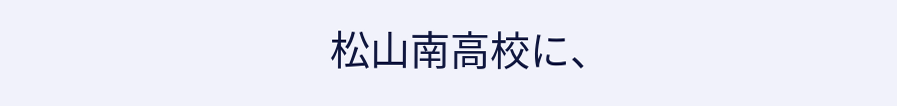松山南高校に、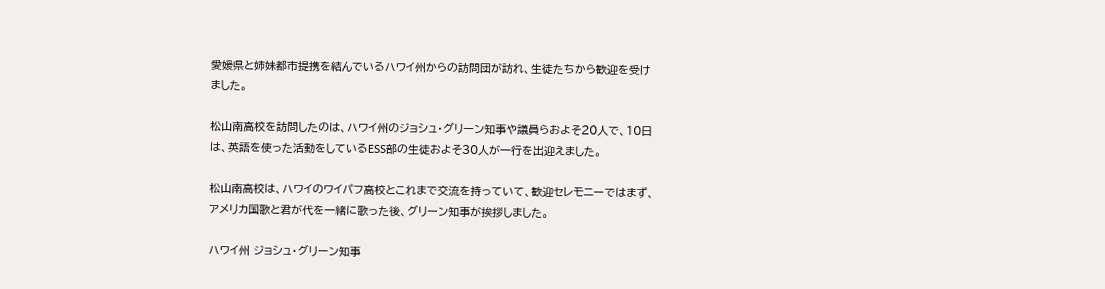愛媛県と姉妹都市提携を結んでいるハワイ州からの訪問団が訪れ、生徒たちから歓迎を受けました。

松山南高校を訪問したのは、ハワイ州のジョシュ・グリーン知事や議員らおよそ20人で、10日は、英語を使った活動をしているESS部の生徒およそ30人が一行を出迎えました。

松山南高校は、ハワイのワイパフ高校とこれまで交流を持っていて、歓迎セレモニーではまず、アメリカ国歌と君が代を一緒に歌った後、グリーン知事が挨拶しました。

ハワイ州 ジョシュ・グリーン知事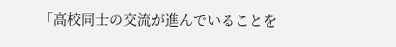「高校同士の交流が進んでいることを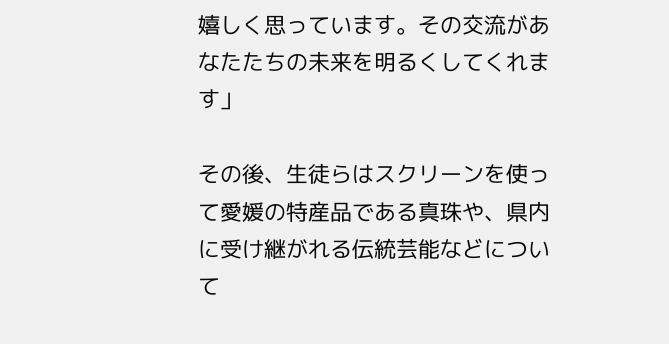嬉しく思っています。その交流があなたたちの未来を明るくしてくれます」

その後、生徒らはスクリーンを使って愛媛の特産品である真珠や、県内に受け継がれる伝統芸能などについて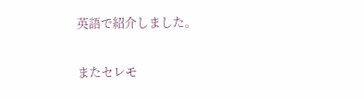英語で紹介しました。

またセレモ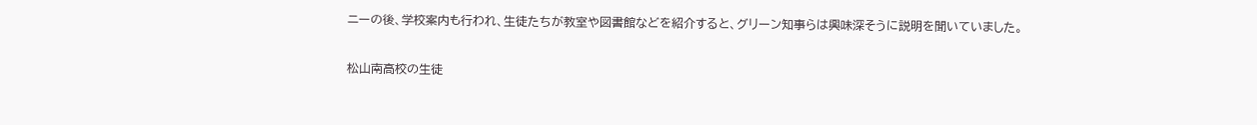ニーの後、学校案内も行われ、生徒たちが教室や図書館などを紹介すると、グリーン知事らは興味深そうに説明を聞いていました。

松山南高校の生徒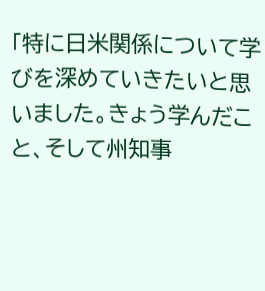「特に日米関係について学びを深めていきたいと思いました。きょう学んだこと、そして州知事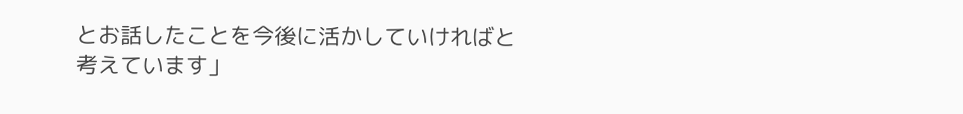とお話したことを今後に活かしていければと考えています」